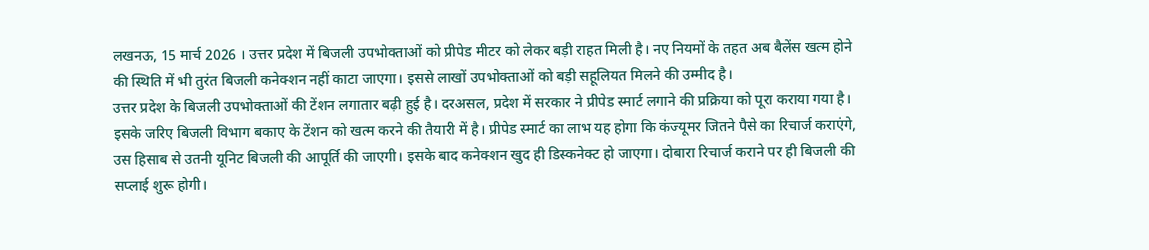लखनऊ, 15 मार्च 2026 । उत्तर प्रदेश में बिजली उपभोक्ताओं को प्रीपेड मीटर को लेकर बड़ी राहत मिली है। नए नियमों के तहत अब बैलेंस खत्म होने की स्थिति में भी तुरंत बिजली कनेक्शन नहीं काटा जाएगा। इससे लाखों उपभोक्ताओं को बड़ी सहूलियत मिलने की उम्मीद है।
उत्तर प्रदेश के बिजली उपभोक्ताओं की टेंशन लगातार बढ़ी हुई है। दरअसल, प्रदेश में सरकार ने प्रीपेड स्मार्ट लगाने की प्रक्रिया को पूरा कराया गया है। इसके जरिए बिजली विभाग बकाए के टेंशन को खत्म करने की तैयारी में है। प्रीपेड स्मार्ट का लाभ यह होगा कि कंज्यूमर जितने पैसे का रिचार्ज कराएंगे, उस हिसाब से उतनी यूनिट बिजली की आपूर्ति की जाएगी। इसके बाद कनेक्शन खुद ही डिस्कनेक्ट हो जाएगा। दोबारा रिचार्ज कराने पर ही बिजली की सप्लाई शुरू होगी।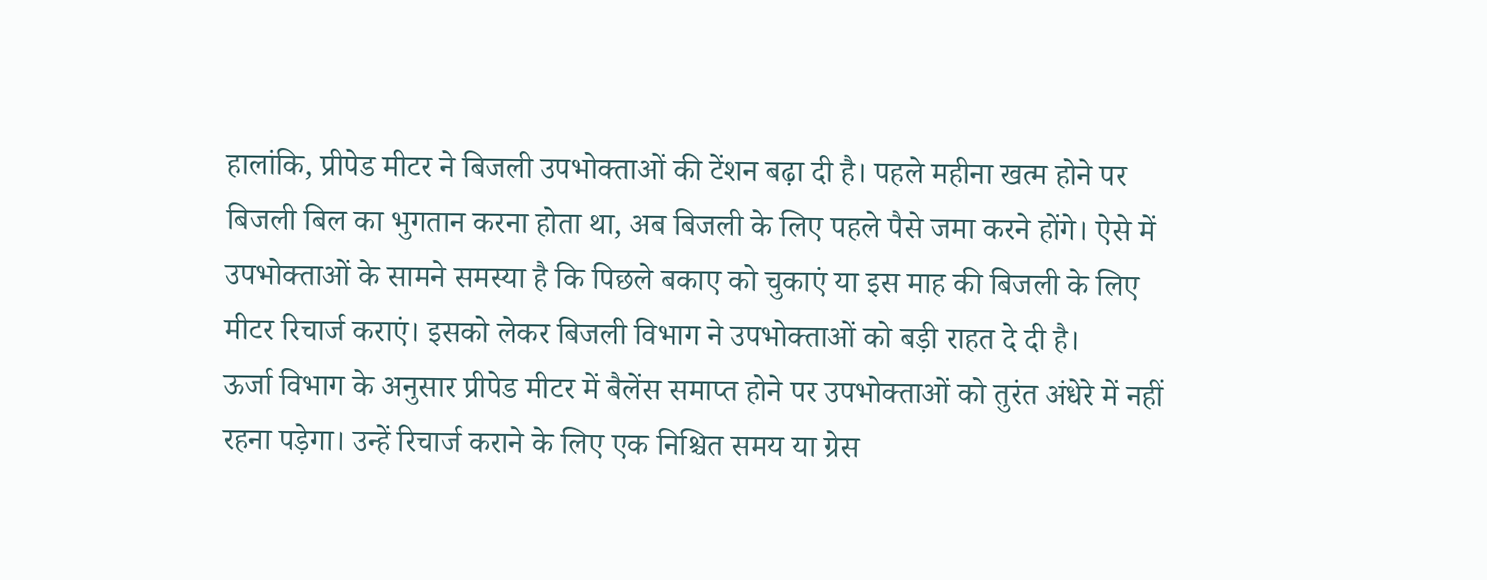हालांकि, प्रीपेड मीटर ने बिजली उपभोक्ताओं की टेंशन बढ़ा दी है। पहले महीना खत्म होने पर बिजली बिल का भुगतान करना होता था, अब बिजली के लिए पहले पैसे जमा करने होंगे। ऐसे में उपभोक्ताओं के सामने समस्या है कि पिछले बकाए को चुकाएं या इस माह की बिजली के लिए मीटर रिचार्ज कराएं। इसको लेकर बिजली विभाग ने उपभोक्ताओं को बड़ी राहत दे दी है।
ऊर्जा विभाग के अनुसार प्रीपेड मीटर में बैलेंस समाप्त होने पर उपभोक्ताओं को तुरंत अंधेरे में नहीं रहना पड़ेगा। उन्हें रिचार्ज कराने के लिए एक निश्चित समय या ग्रेस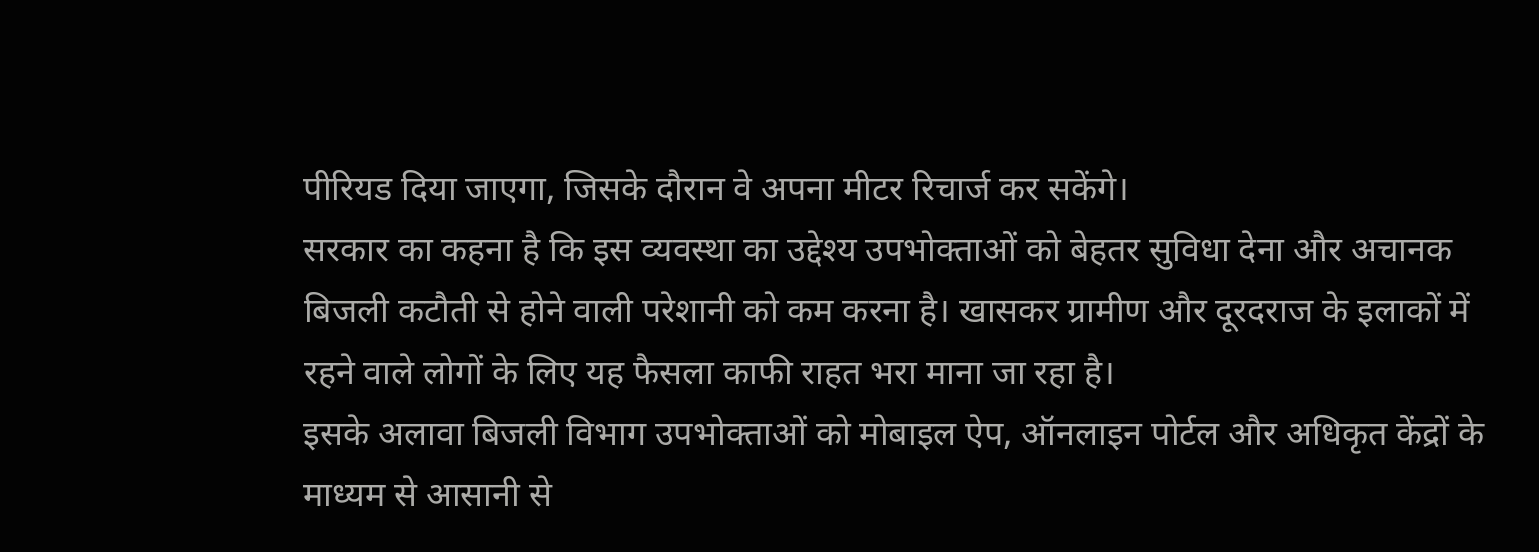पीरियड दिया जाएगा, जिसके दौरान वे अपना मीटर रिचार्ज कर सकेंगे।
सरकार का कहना है कि इस व्यवस्था का उद्देश्य उपभोक्ताओं को बेहतर सुविधा देना और अचानक बिजली कटौती से होने वाली परेशानी को कम करना है। खासकर ग्रामीण और दूरदराज के इलाकों में रहने वाले लोगों के लिए यह फैसला काफी राहत भरा माना जा रहा है।
इसके अलावा बिजली विभाग उपभोक्ताओं को मोबाइल ऐप, ऑनलाइन पोर्टल और अधिकृत केंद्रों के माध्यम से आसानी से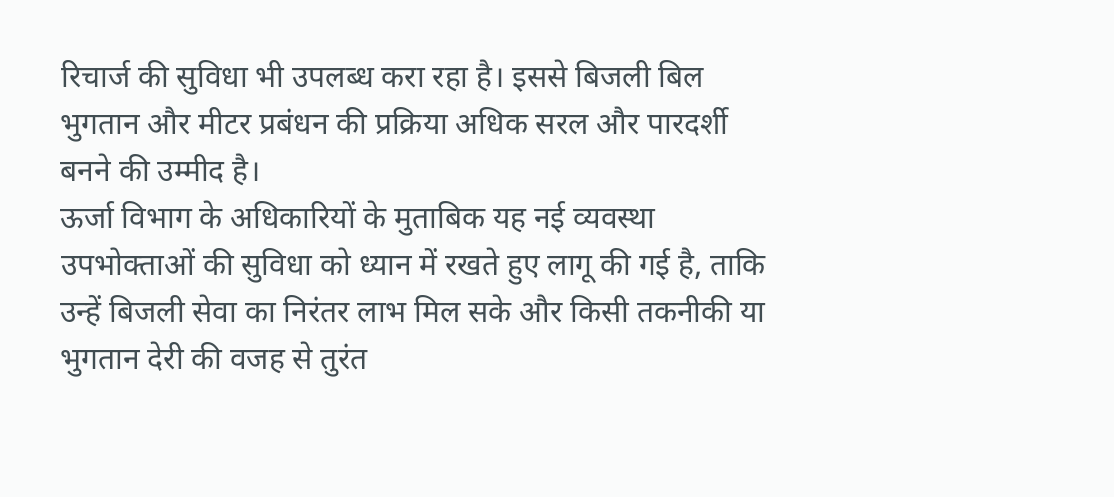रिचार्ज की सुविधा भी उपलब्ध करा रहा है। इससे बिजली बिल भुगतान और मीटर प्रबंधन की प्रक्रिया अधिक सरल और पारदर्शी बनने की उम्मीद है।
ऊर्जा विभाग के अधिकारियों के मुताबिक यह नई व्यवस्था उपभोक्ताओं की सुविधा को ध्यान में रखते हुए लागू की गई है, ताकि उन्हें बिजली सेवा का निरंतर लाभ मिल सके और किसी तकनीकी या भुगतान देरी की वजह से तुरंत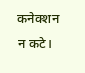कनेक्शन न कटे।